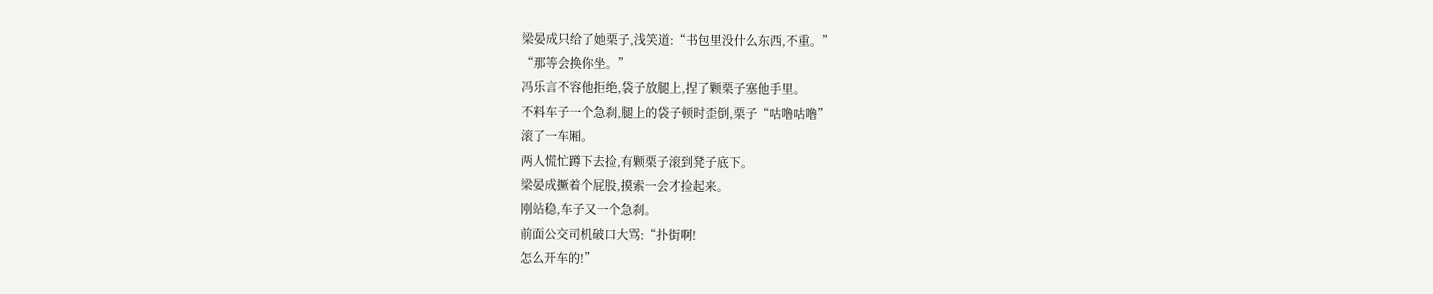梁晏成只给了她栗子,浅笑道:“书包里没什么东西,不重。”
“那等会换你坐。”
冯乐言不容他拒绝,袋子放腿上,捏了颗栗子塞他手里。
不料车子一个急刹,腿上的袋子顿时歪倒,栗子“咕噜咕噜”
滚了一车厢。
两人慌忙蹲下去捡,有颗栗子滚到凳子底下。
梁晏成撅着个屁股,摸索一会才捡起来。
刚站稳,车子又一个急刹。
前面公交司机破口大骂:“扑街啊!
怎么开车的!”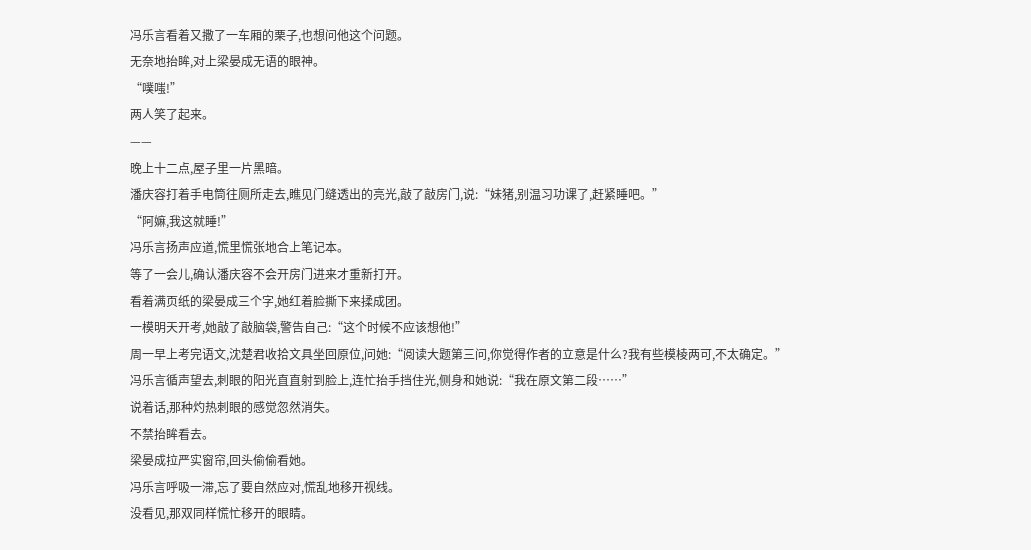冯乐言看着又撒了一车厢的栗子,也想问他这个问题。
无奈地抬眸,对上梁晏成无语的眼神。
“噗嗤!”
两人笑了起来。
——
晚上十二点,屋子里一片黑暗。
潘庆容打着手电筒往厕所走去,瞧见门缝透出的亮光,敲了敲房门,说:“妹猪,别温习功课了,赶紧睡吧。”
“阿嫲,我这就睡!”
冯乐言扬声应道,慌里慌张地合上笔记本。
等了一会儿,确认潘庆容不会开房门进来才重新打开。
看着满页纸的梁晏成三个字,她红着脸撕下来揉成团。
一模明天开考,她敲了敲脑袋,警告自己:“这个时候不应该想他!”
周一早上考完语文,沈楚君收拾文具坐回原位,问她:“阅读大题第三问,你觉得作者的立意是什么?我有些模棱两可,不太确定。”
冯乐言循声望去,刺眼的阳光直直射到脸上,连忙抬手挡住光,侧身和她说:“我在原文第二段……”
说着话,那种灼热刺眼的感觉忽然消失。
不禁抬眸看去。
梁晏成拉严实窗帘,回头偷偷看她。
冯乐言呼吸一滞,忘了要自然应对,慌乱地移开视线。
没看见,那双同样慌忙移开的眼睛。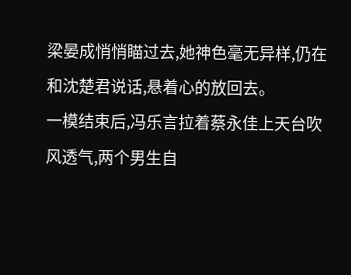梁晏成悄悄瞄过去,她神色毫无异样,仍在和沈楚君说话,悬着心的放回去。
一模结束后,冯乐言拉着蔡永佳上天台吹风透气,两个男生自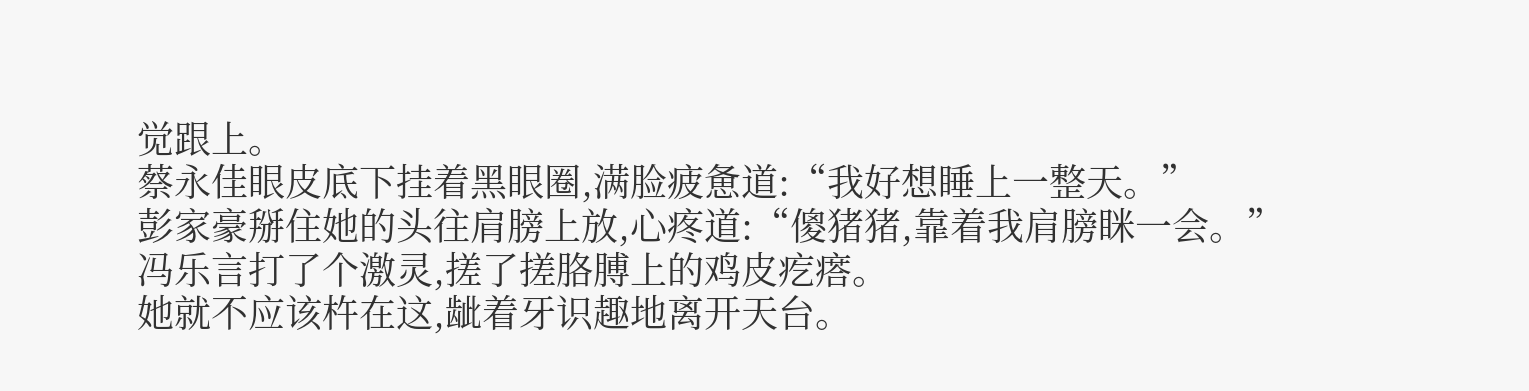觉跟上。
蔡永佳眼皮底下挂着黑眼圈,满脸疲惫道:“我好想睡上一整天。”
彭家豪掰住她的头往肩膀上放,心疼道:“傻猪猪,靠着我肩膀眯一会。”
冯乐言打了个激灵,搓了搓胳膊上的鸡皮疙瘩。
她就不应该杵在这,龇着牙识趣地离开天台。